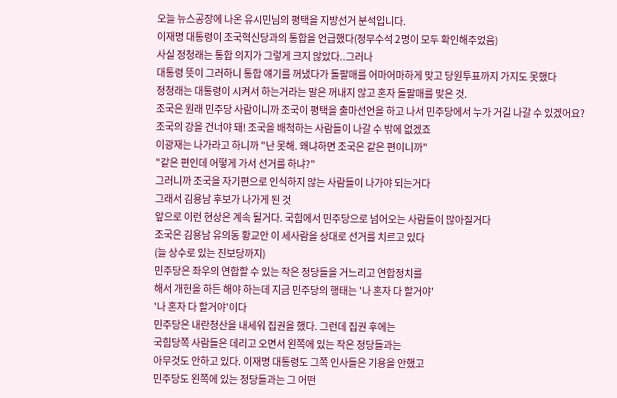오늘 뉴스공장에 나온 유시민님의 평택을 지방선거 분석입니다.
이재명 대통령이 조국혁신당과의 통합을 언급했다(정무수석 2명이 모두 확인해주었음)
사실 정청래는 통합 의지가 그렇게 크지 않았다..그러나
대통령 뜻이 그러하니 통합 얘기를 꺼냈다가 돌팔매를 어마어마하게 맞고 당원투표까지 가지도 못했다
정청래는 대통령이 시켜서 하는거라는 말은 꺼내지 않고 혼자 돌팔매를 맞은 것.
조국은 원래 민주당 사람이니까 조국이 평택을 출마선언을 하고 나서 민주당에서 누가 거길 나갈 수 있겠어요?
조국의 강을 건너야 돼! 조국을 배척하는 사람들이 나갈 수 밖에 없겠죠
이광재는 나가라고 하니까 "난 못해. 왜냐하면 조국은 같은 편이니까"
"같은 편인데 어떻게 가서 선거를 하냐?"
그러니까 조국을 자기편으로 인식하지 않는 사람들이 나가야 되는거다
그래서 김용남 후보가 나가게 된 것
앞으로 이런 현상은 계속 될거다. 국힘에서 민주당으로 넘어오는 사람들이 많아질거다
조국은 김용남 유의동 황교안 이 세사람을 상대로 선거를 치르고 있다
(늘 상수로 있는 진보당까지)
민주당은 좌우의 연합할 수 있는 작은 정당들을 거느리고 연합정치를
해서 개헌을 하든 해야 하는데 지금 민주당의 행태는 '나 혼자 다 할거야'
'나 혼자 다 할거야'이다
민주당은 내란청산을 내세워 집권을 했다. 그런데 집권 후에는
국힘당쪽 사람들은 데리고 오면서 왼쪽에 있는 작은 정당들과는
아무것도 안하고 있다. 이재명 대통령도 그쪽 인사들은 기용을 안했고
민주당도 왼쪽에 있는 정당들과는 그 어떤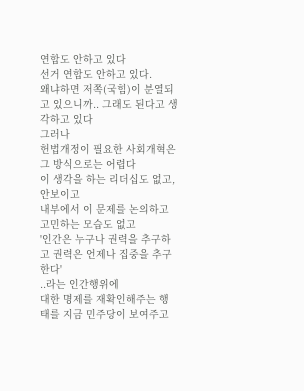연합도 안하고 있다
선거 연합도 안하고 있다.
왜냐하면 저쪽(국힘)이 분열되고 있으니까.. 그래도 된다고 생각하고 있다
그러나
헌법개정이 필요한 사회개혁은 그 방식으로는 어렵다
이 생각을 하는 리더십도 없고, 안보이고
내부에서 이 문제를 논의하고 고민하는 모습도 없고
'인간은 누구나 권력을 추구하고 권력은 언제나 집중을 추구한다'
..라는 인간행위에
대한 명제를 재확인해주는 행태를 지금 민주당이 보여주고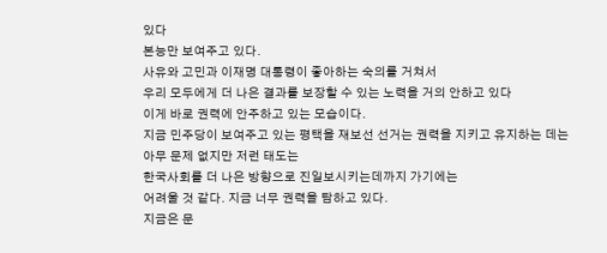있다
본능만 보여주고 있다.
사유와 고민과 이재명 대통령이 좋아하는 숙의를 거쳐서
우리 모두에게 더 나은 결과를 보장할 수 있는 노력을 거의 안하고 있다
이게 바로 권력에 안주하고 있는 모습이다.
지금 민주당이 보여주고 있는 평택을 재보선 선거는 권력을 지키고 유지하는 데는
아무 문제 없지만 저런 태도는
한국사회를 더 나은 방향으로 진일보시키는데까지 가기에는
어려울 것 같다. 지금 너무 권력을 탐하고 있다.
지금은 문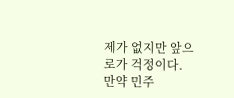제가 없지만 앞으로가 걱정이다.
만약 민주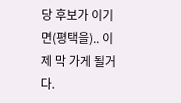당 후보가 이기면(평택을).. 이제 막 가게 될거다.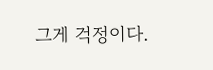그게 걱정이다.